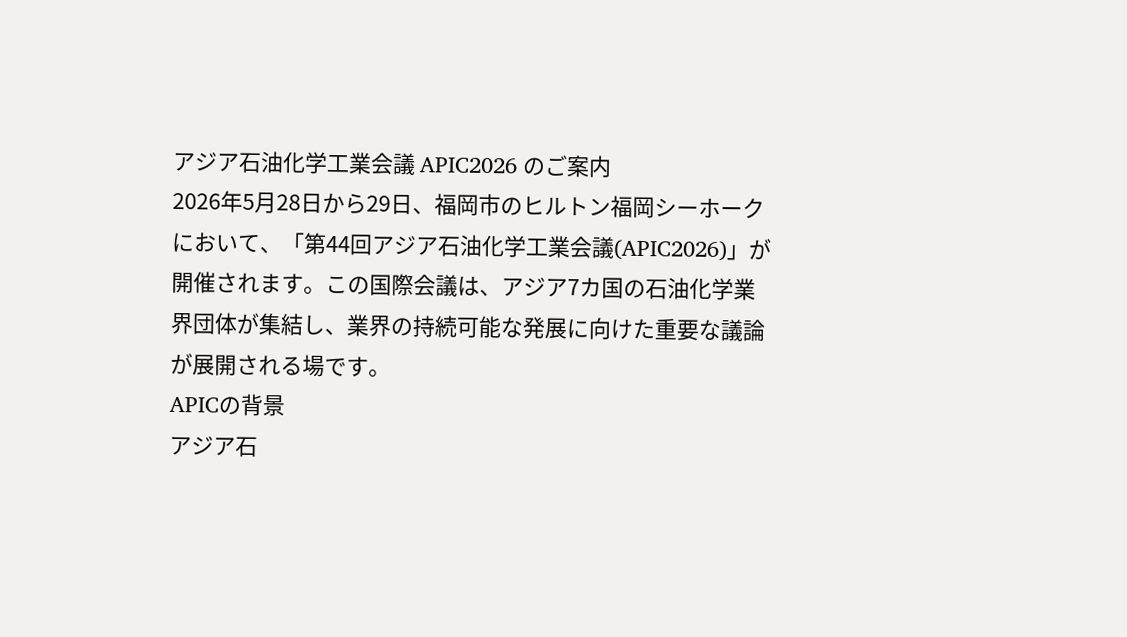アジア石油化学工業会議 APIC2026 のご案内
2026年5月28日から29日、福岡市のヒルトン福岡シーホークにおいて、「第44回アジア石油化学工業会議(APIC2026)」が開催されます。この国際会議は、アジア7カ国の石油化学業界団体が集結し、業界の持続可能な発展に向けた重要な議論が展開される場です。
APICの背景
アジア石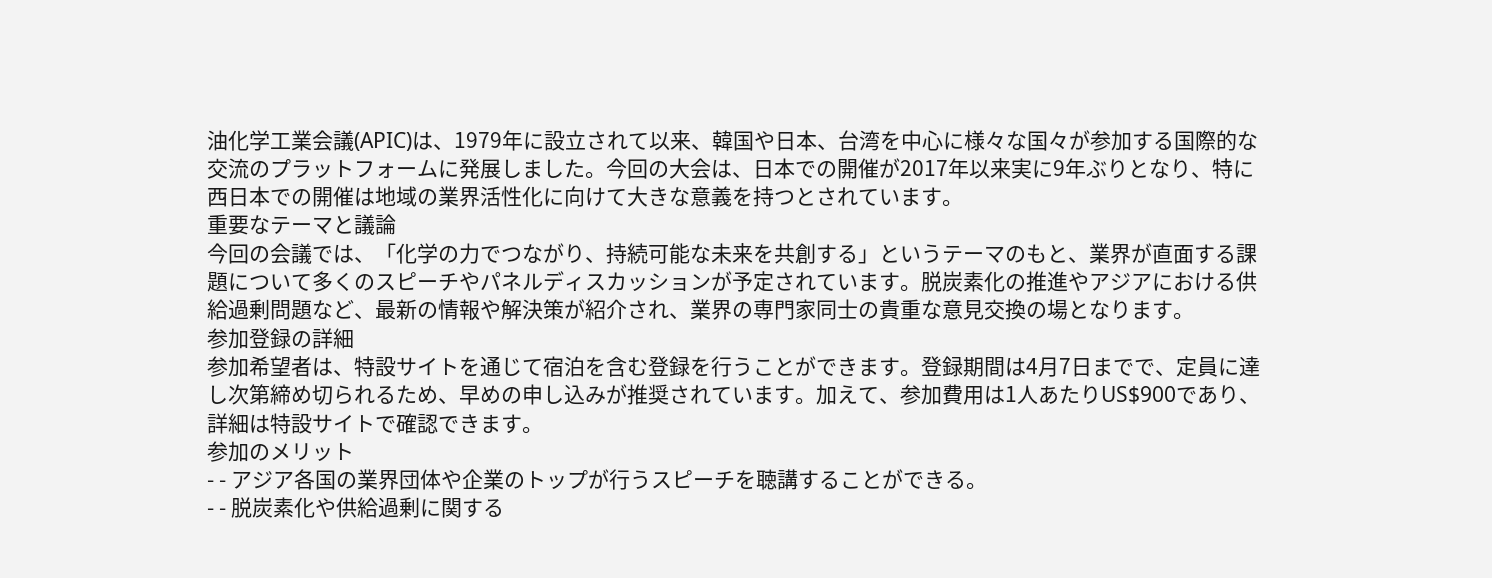油化学工業会議(APIC)は、1979年に設立されて以来、韓国や日本、台湾を中心に様々な国々が参加する国際的な交流のプラットフォームに発展しました。今回の大会は、日本での開催が2017年以来実に9年ぶりとなり、特に西日本での開催は地域の業界活性化に向けて大きな意義を持つとされています。
重要なテーマと議論
今回の会議では、「化学の力でつながり、持続可能な未来を共創する」というテーマのもと、業界が直面する課題について多くのスピーチやパネルディスカッションが予定されています。脱炭素化の推進やアジアにおける供給過剰問題など、最新の情報や解決策が紹介され、業界の専門家同士の貴重な意見交換の場となります。
参加登録の詳細
参加希望者は、特設サイトを通じて宿泊を含む登録を行うことができます。登録期間は4月7日までで、定員に達し次第締め切られるため、早めの申し込みが推奨されています。加えて、参加費用は1人あたりUS$900であり、詳細は特設サイトで確認できます。
参加のメリット
- - アジア各国の業界団体や企業のトップが行うスピーチを聴講することができる。
- - 脱炭素化や供給過剰に関する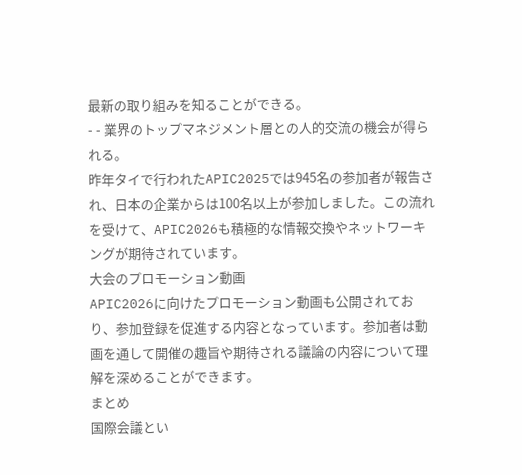最新の取り組みを知ることができる。
- - 業界のトップマネジメント層との人的交流の機会が得られる。
昨年タイで行われたAPIC2025では945名の参加者が報告され、日本の企業からは100名以上が参加しました。この流れを受けて、APIC2026も積極的な情報交換やネットワーキングが期待されています。
大会のプロモーション動画
APIC2026に向けたプロモーション動画も公開されており、参加登録を促進する内容となっています。参加者は動画を通して開催の趣旨や期待される議論の内容について理解を深めることができます。
まとめ
国際会議とい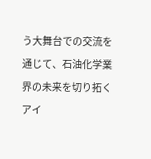う大舞台での交流を通じて、石油化学業界の未来を切り拓くアイ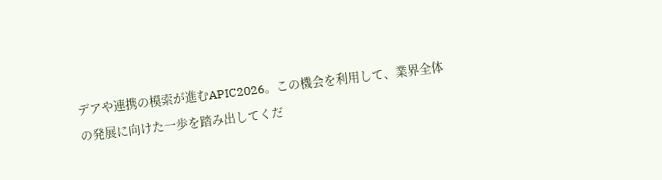デアや連携の模索が進むAPIC2026。この機会を利用して、業界全体の発展に向けた一歩を踏み出してくだ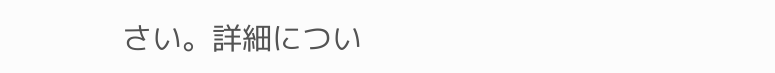さい。詳細につい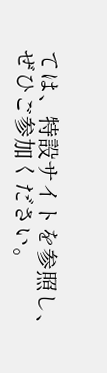ては、特設サイトを参照し、ぜひご参加ください。